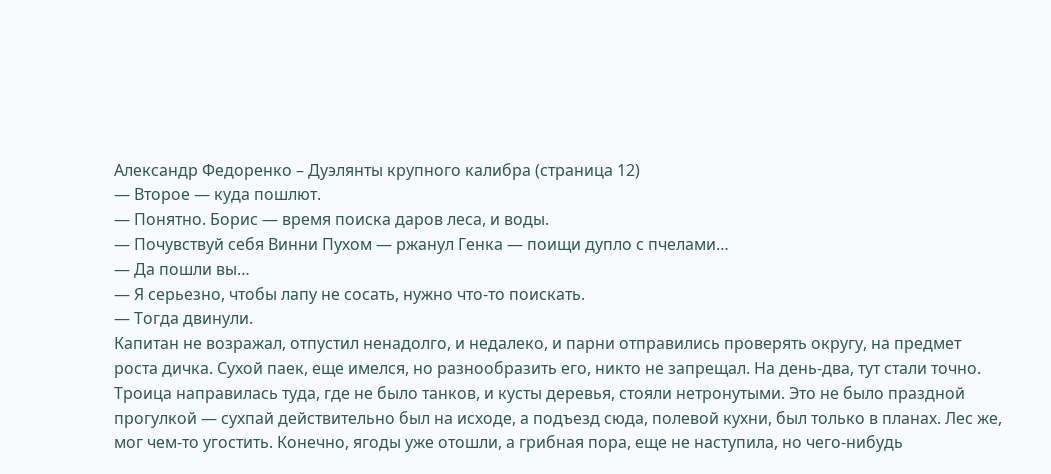Александр Федоренко – Дуэлянты крупного калибра (страница 12)
— Второе — куда пошлют.
— Понятно. Борис — время поиска даров леса, и воды.
— Почувствуй себя Винни Пухом — ржанул Генка — поищи дупло с пчелами…
— Да пошли вы…
— Я серьезно, чтобы лапу не сосать, нужно что-то поискать.
— Тогда двинули.
Капитан не возражал, отпустил ненадолго, и недалеко, и парни отправились проверять округу, на предмет роста дичка. Сухой паек, еще имелся, но разнообразить его, никто не запрещал. На день-два, тут стали точно.
Троица направилась туда, где не было танков, и кусты деревья, стояли нетронутыми. Это не было праздной прогулкой — сухпай действительно был на исходе, а подъезд сюда, полевой кухни, был только в планах. Лес же, мог чем-то угостить. Конечно, ягоды уже отошли, а грибная пора, еще не наступила, но чего-нибудь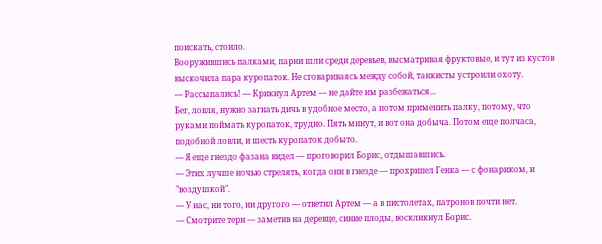поискать, стоило.
Вооружившись палками, парни шли среди деревьев, высматривая фруктовые, и тут из кустов выскочила пара куропаток. Не сговариваясь между собой, танкисты устроили охоту.
— Рассыпались! — Крикнул Артем — не дайте им разбежаться…
Бег, ловля, нужно загнать дичь в удобное место, а потом применить палку, потому, что руками поймать куропаток, трудно. Пять минут, и вот она добыча. Потом еще полчаса, подобной ловли, и шесть куропаток добыто.
— Я еще гнездо фазана видел — проговорил Борис, отдышавшись.
— Этих лучше ночью стрелять, когда они в гнезде — прохрипел Генка — с фонариком, и "воздушкой".
— У нас, ни того, ни другого — ответил Артем — а в пистолетах, патронов почти нет.
— Смотрите терн — заметив на деревце, синие плоды, воскликнул Борис.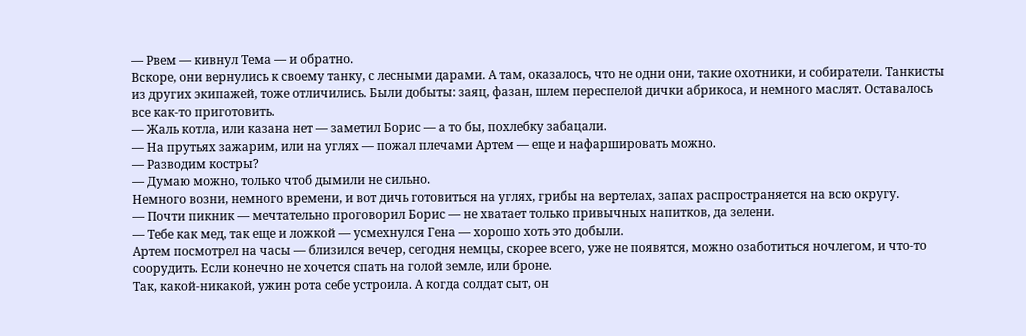— Рвем — кивнул Тема — и обратно.
Вскоре, они вернулись к своему танку, с лесными дарами. А там, оказалось, что не одни они, такие охотники, и собиратели. Танкисты из других экипажей, тоже отличились. Были добыты: заяц, фазан, шлем переспелой дички абрикоса, и немного маслят. Оставалось все как-то приготовить.
— Жаль котла, или казана нет — заметил Борис — а то бы, похлебку забацали.
— На прутьях зажарим, или на углях — пожал плечами Артем — еще и нафаршировать можно.
— Разводим костры?
— Думаю можно, только чтоб дымили не сильно.
Немного возни, немного времени, и вот дичь готовиться на углях, грибы на вертелах, запах распространяется на всю округу.
— Почти пикник — мечтательно проговорил Борис — не хватает только привычных напитков, да зелени.
— Тебе как мед, так еще и ложкой — усмехнулся Гена — хорошо хоть это добыли.
Артем посмотрел на часы — близился вечер, сегодня немцы, скорее всего, уже не появятся, можно озаботиться ночлегом, и что-то соорудить. Если конечно не хочется спать на голой земле, или броне.
Так, какой-никакой, ужин рота себе устроила. А когда солдат сыт, он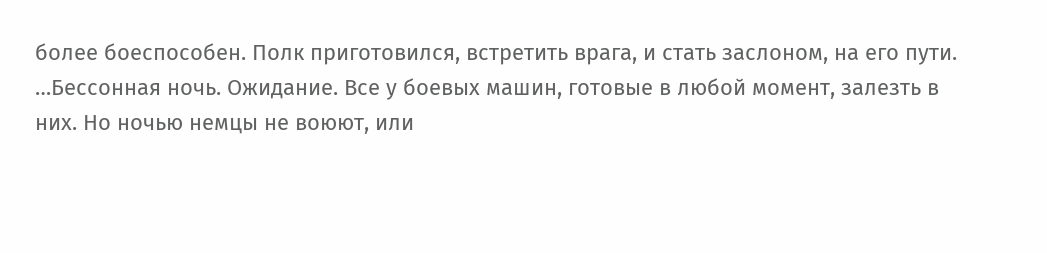более боеспособен. Полк приготовился, встретить врага, и стать заслоном, на его пути.
…Бессонная ночь. Ожидание. Все у боевых машин, готовые в любой момент, залезть в них. Но ночью немцы не воюют, или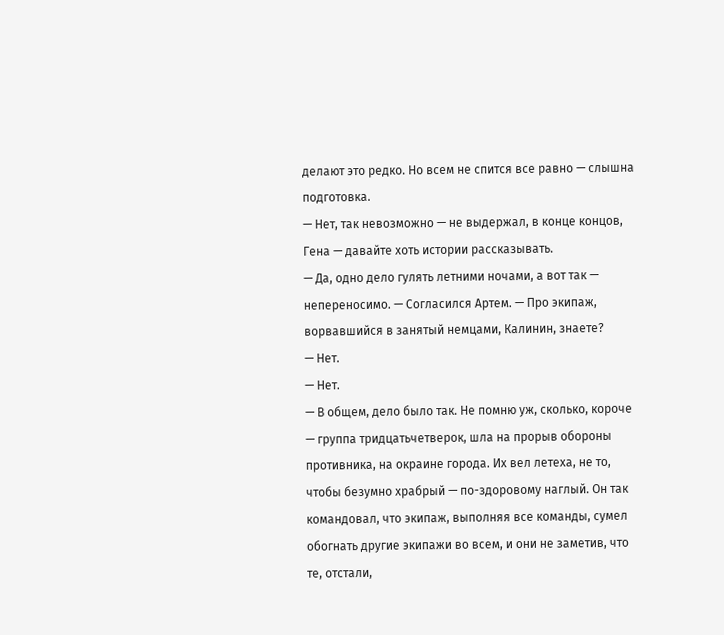делают это редко. Но всем не спится все равно — слышна подготовка.
— Нет, так невозможно — не выдержал, в конце концов, Гена — давайте хоть истории рассказывать.
— Да, одно дело гулять летними ночами, а вот так — непереносимо. — Согласился Артем. — Про экипаж, ворвавшийся в занятый немцами, Калинин, знаете?
— Нет.
— Нет.
— В общем, дело было так. Не помню уж, сколько, короче — группа тридцатьчетверок, шла на прорыв обороны противника, на окраине города. Их вел летеха, не то, чтобы безумно храбрый — по-здоровому наглый. Он так командовал, что экипаж, выполняя все команды, сумел обогнать другие экипажи во всем, и они не заметив, что те, отстали,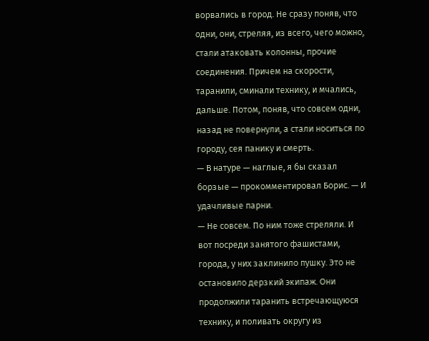ворвались в город. Не сразу поняв, что одни, они, стреляя, из всего, чего можно, стали атаковать колонны, прочие соединения. Причем на скорости, таранили, сминали технику, и мчались, дальше. Потом, поняв, что совсем одни, назад не повернули, а стали носиться по городу, сея панику и смерть.
— В натуре — наглые, я бы сказал борзые — прокомментировал Борис. — И удачливые парни.
— Не совсем. По ним тоже стреляли. И вот посреди занятого фашистами, города, у них заклинило пушку. Это не остановило дерзкий экипаж. Они продолжили таранить встречающуюся технику, и поливать округу из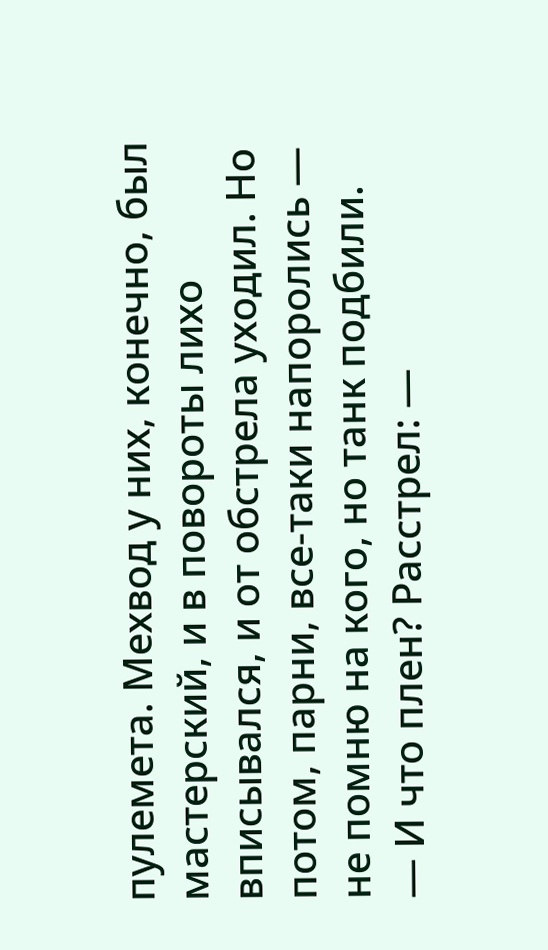пулемета. Мехвод у них, конечно, был мастерский, и в повороты лихо вписывался, и от обстрела уходил. Но потом, парни, все-таки напоролись — не помню на кого, но танк подбили.
— И что плен? Расстрел: —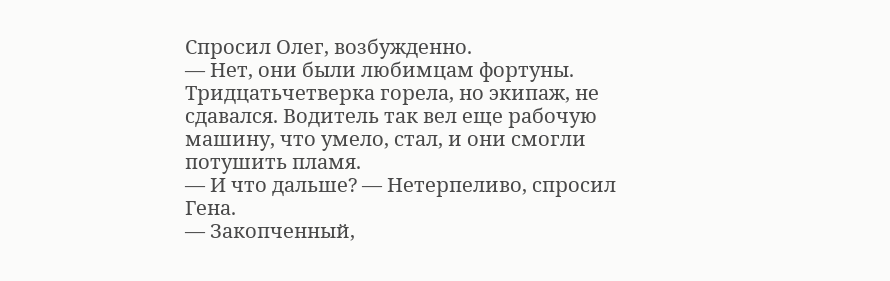Спросил Олег, возбужденно.
— Нет, они были любимцам фортуны. Тридцатьчетверка горела, но экипаж, не сдавался. Водитель так вел еще рабочую машину, что умело, стал, и они смогли потушить пламя.
— И что дальше? — Нетерпеливо, спросил Гена.
— Закопченный,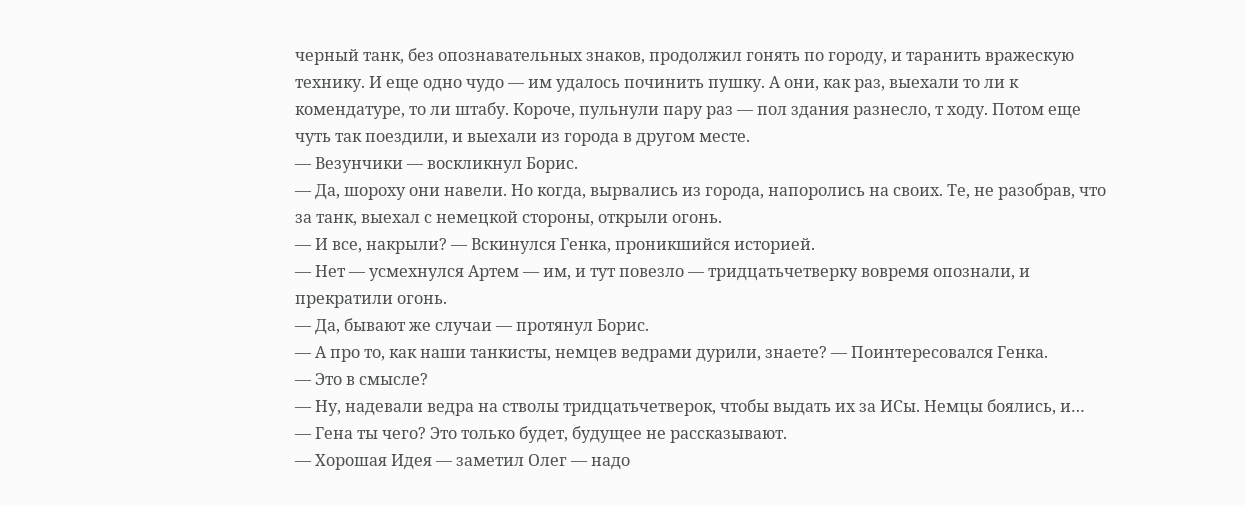черный танк, без опознавательных знаков, продолжил гонять по городу, и таранить вражескую технику. И еще одно чудо — им удалось починить пушку. А они, как раз, выехали то ли к комендатуре, то ли штабу. Короче, пульнули пару раз — пол здания разнесло, т ходу. Потом еще чуть так поездили, и выехали из города в другом месте.
— Везунчики — воскликнул Борис.
— Да, шороху они навели. Но когда, вырвались из города, напоролись на своих. Те, не разобрав, что за танк, выехал с немецкой стороны, открыли огонь.
— И все, накрыли? — Вскинулся Генка, проникшийся историей.
— Нет — усмехнулся Артем — им, и тут повезло — тридцатьчетверку вовремя опознали, и прекратили огонь.
— Да, бывают же случаи — протянул Борис.
— А про то, как наши танкисты, немцев ведрами дурили, знаете? — Поинтересовался Генка.
— Это в смысле?
— Ну, надевали ведра на стволы тридцатьчетверок, чтобы выдать их за ИСы. Немцы боялись, и…
— Гена ты чего? Это только будет, будущее не рассказывают.
— Хорошая Идея — заметил Олег — надо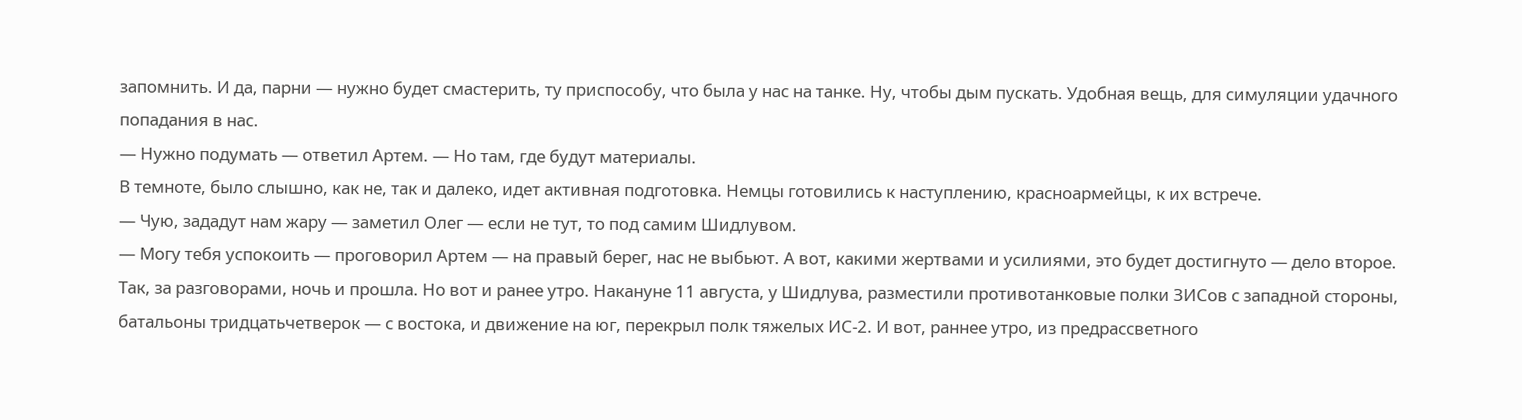запомнить. И да, парни — нужно будет смастерить, ту приспособу, что была у нас на танке. Ну, чтобы дым пускать. Удобная вещь, для симуляции удачного попадания в нас.
— Нужно подумать — ответил Артем. — Но там, где будут материалы.
В темноте, было слышно, как не, так и далеко, идет активная подготовка. Немцы готовились к наступлению, красноармейцы, к их встрече.
— Чую, зададут нам жару — заметил Олег — если не тут, то под самим Шидлувом.
— Могу тебя успокоить — проговорил Артем — на правый берег, нас не выбьют. А вот, какими жертвами и усилиями, это будет достигнуто — дело второе.
Так, за разговорами, ночь и прошла. Но вот и ранее утро. Накануне 11 августа, у Шидлува, разместили противотанковые полки ЗИСов с западной стороны, батальоны тридцатьчетверок — с востока, и движение на юг, перекрыл полк тяжелых ИС-2. И вот, раннее утро, из предрассветного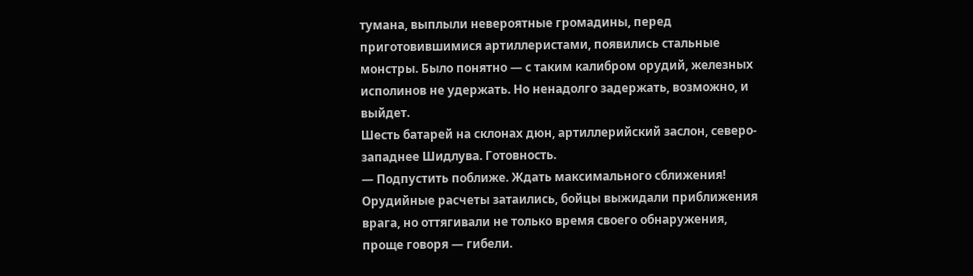тумана, выплыли невероятные громадины, перед приготовившимися артиллеристами, появились стальные монстры. Было понятно — с таким калибром орудий, железных исполинов не удержать. Но ненадолго задержать, возможно, и выйдет.
Шесть батарей на склонах дюн, артиллерийский заслон, северо-западнее Шидлува. Готовность.
— Подпустить поближе. Ждать максимального сближения!
Орудийные расчеты затаились, бойцы выжидали приближения врага, но оттягивали не только время своего обнаружения, проще говоря — гибели.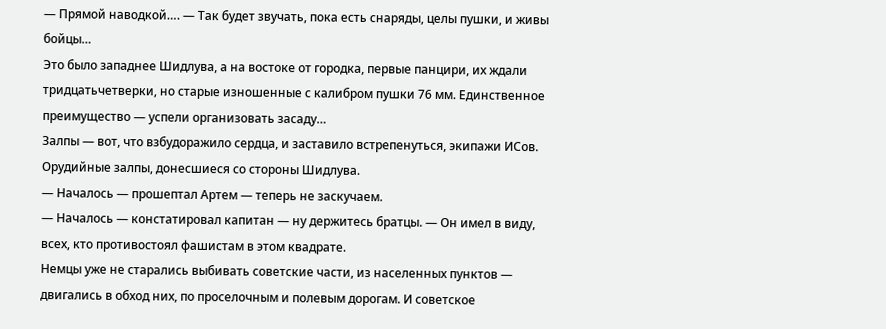— Прямой наводкой…. — Так будет звучать, пока есть снаряды, целы пушки, и живы бойцы…
Это было западнее Шидлува, а на востоке от городка, первые панцири, их ждали тридцатьчетверки, но старые изношенные с калибром пушки 76 мм. Единственное преимущество — успели организовать засаду…
Залпы — вот, что взбудоражило сердца, и заставило встрепенуться, экипажи ИСов. Орудийные залпы, донесшиеся со стороны Шидлува.
— Началось — прошептал Артем — теперь не заскучаем.
— Началось — констатировал капитан — ну держитесь братцы. — Он имел в виду, всех, кто противостоял фашистам в этом квадрате.
Немцы уже не старались выбивать советские части, из населенных пунктов — двигались в обход них, по проселочным и полевым дорогам. И советское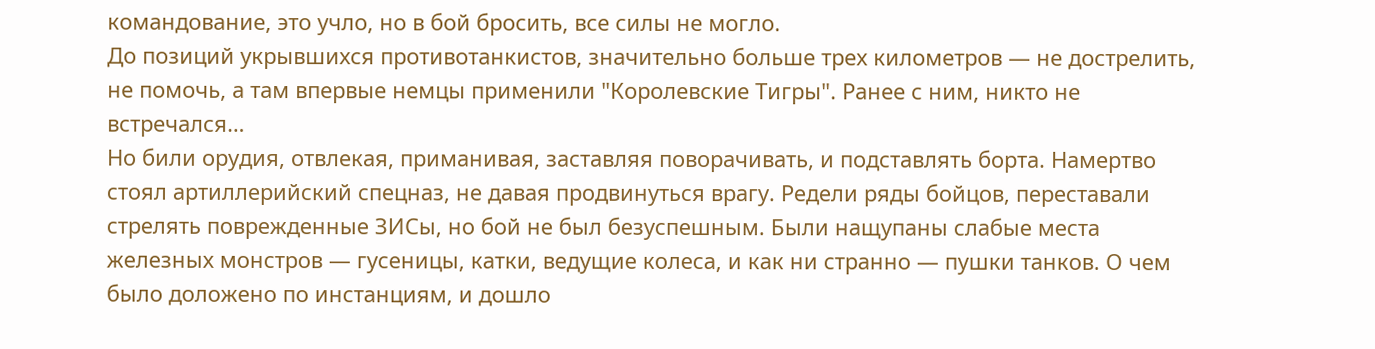командование, это учло, но в бой бросить, все силы не могло.
До позиций укрывшихся противотанкистов, значительно больше трех километров — не дострелить, не помочь, а там впервые немцы применили "Королевские Тигры". Ранее с ним, никто не встречался…
Но били орудия, отвлекая, приманивая, заставляя поворачивать, и подставлять борта. Намертво стоял артиллерийский спецназ, не давая продвинуться врагу. Редели ряды бойцов, переставали стрелять поврежденные ЗИСы, но бой не был безуспешным. Были нащупаны слабые места железных монстров — гусеницы, катки, ведущие колеса, и как ни странно — пушки танков. О чем было доложено по инстанциям, и дошло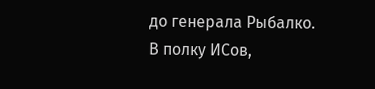до генерала Рыбалко.
В полку ИСов,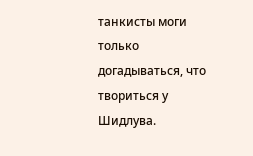танкисты моги только догадываться, что твориться у Шидлува.